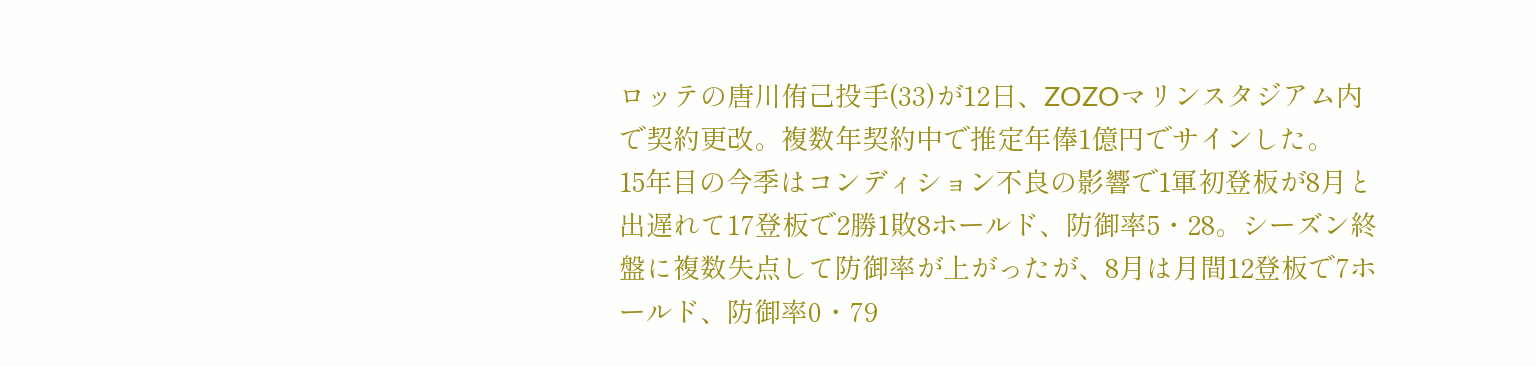ロッテの唐川侑己投手(33)が12日、ZOZOマリンスタジアム内で契約更改。複数年契約中で推定年俸1億円でサインした。
15年目の今季はコンディション不良の影響で1軍初登板が8月と出遅れて17登板で2勝1敗8ホールド、防御率5・28。シーズン終盤に複数失点して防御率が上がったが、8月は月間12登板で7ホールド、防御率0・79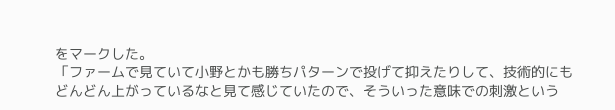をマークした。
「ファームで見ていて小野とかも勝ちパターンで投げて抑えたりして、技術的にもどんどん上がっているなと見て感じていたので、そういった意味での刺激という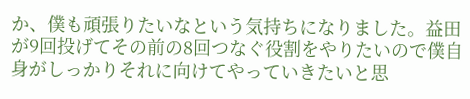か、僕も頑張りたいなという気持ちになりました。益田が9回投げてその前の8回つなぐ役割をやりたいので僕自身がしっかりそれに向けてやっていきたいと思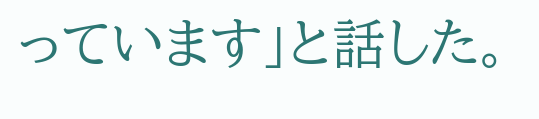っています」と話した。